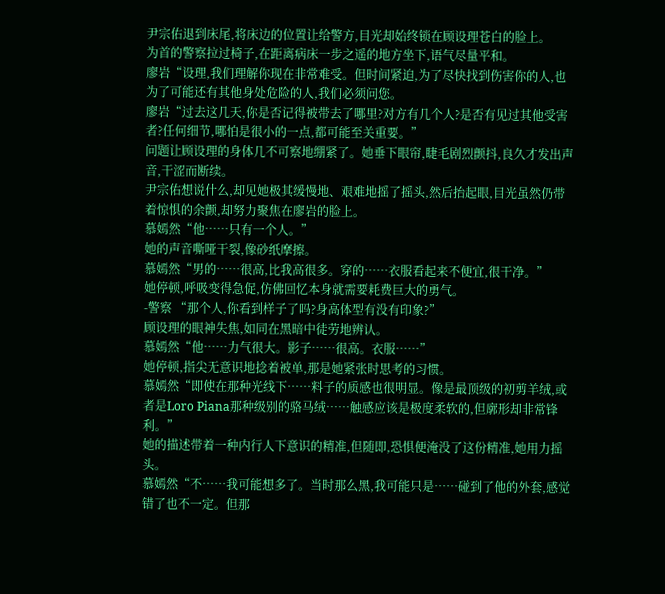尹宗佑退到床尾,将床边的位置让给警方,目光却始终锁在顾设理苍白的脸上。
为首的警察拉过椅子,在距离病床一步之遥的地方坐下,语气尽量平和。
廖岩“设理,我们理解你现在非常难受。但时间紧迫,为了尽快找到伤害你的人,也为了可能还有其他身处危险的人,我们必须问您。
廖岩“过去这几天,你是否记得被带去了哪里?对方有几个人?是否有见过其他受害者?任何细节,哪怕是很小的一点,都可能至关重要。”
问题让顾设理的身体几不可察地绷紧了。她垂下眼帘,睫毛剧烈颤抖,良久才发出声音,干涩而断续。
尹宗佑想说什么,却见她极其缓慢地、艰难地摇了摇头,然后抬起眼,目光虽然仍带着惊惧的余颤,却努力聚焦在廖岩的脸上。
慕嫣然“他……只有一个人。”
她的声音嘶哑干裂,像砂纸摩擦。
慕嫣然“男的……很高,比我高很多。穿的……衣服看起来不便宜,很干净。”
她停顿,呼吸变得急促,仿佛回忆本身就需要耗费巨大的勇气。
-警察 “那个人,你看到样子了吗?身高体型有没有印象?”
顾设理的眼神失焦,如同在黑暗中徒劳地辨认。
慕嫣然“他……力气很大。影子……很高。衣服……”
她停顿,指尖无意识地捻着被单,那是她紧张时思考的习惯。
慕嫣然“即使在那种光线下……料子的质感也很明显。像是最顶级的初剪羊绒,或者是Loro Piana那种级别的骆马绒……触感应该是极度柔软的,但廓形却非常锋利。”
她的描述带着一种内行人下意识的精准,但随即,恐惧便淹没了这份精准,她用力摇头。
慕嫣然“不……我可能想多了。当时那么黑,我可能只是……碰到了他的外套,感觉错了也不一定。但那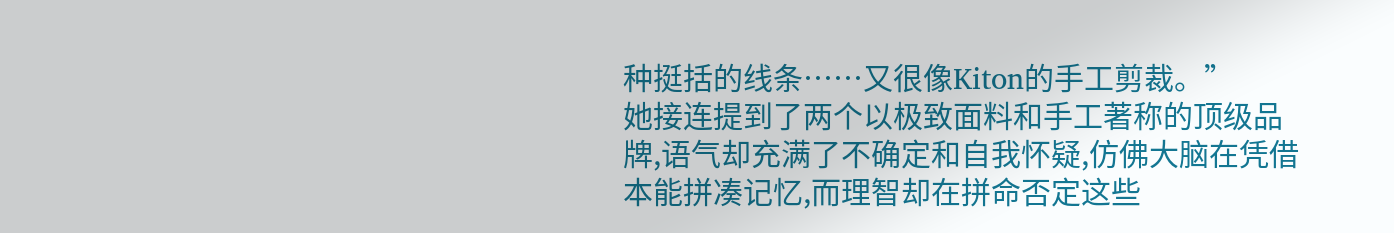种挺括的线条……又很像Kiton的手工剪裁。”
她接连提到了两个以极致面料和手工著称的顶级品牌,语气却充满了不确定和自我怀疑,仿佛大脑在凭借本能拼凑记忆,而理智却在拼命否定这些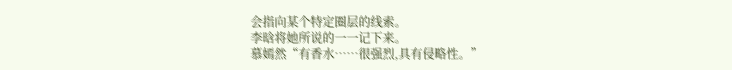会指向某个特定圈层的线索。
李晗将她所说的一一记下来。
慕嫣然“有香水……很强烈,具有侵略性。”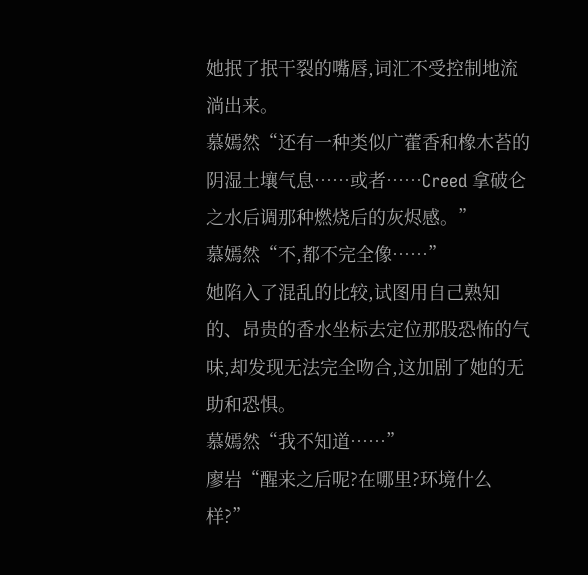她抿了抿干裂的嘴唇,词汇不受控制地流淌出来。
慕嫣然“还有一种类似广藿香和橡木苔的阴湿土壤气息……或者……Creed 拿破仑之水后调那种燃烧后的灰烬感。”
慕嫣然“不,都不完全像……”
她陷入了混乱的比较,试图用自己熟知的、昂贵的香水坐标去定位那股恐怖的气味,却发现无法完全吻合,这加剧了她的无助和恐惧。
慕嫣然“我不知道……”
廖岩“醒来之后呢?在哪里?环境什么样?”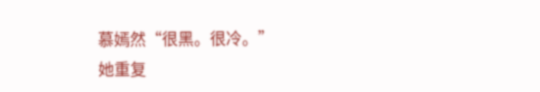慕嫣然“很黑。很冷。”
她重复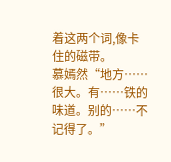着这两个词,像卡住的磁带。
慕嫣然“地方……很大。有……铁的味道。别的……不记得了。”